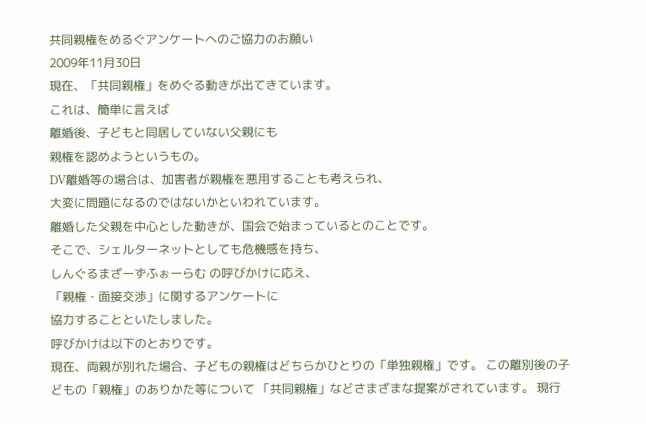共同親権をめるぐアンケートへのご協力のお願い
2009年11月30日
現在、「共同親権」をめぐる動きが出てきています。
これは、簡単に言えば
離婚後、子どもと同居していない父親にも
親権を認めようというもの。
DV離婚等の場合は、加害者が親権を悪用することも考えられ、
大変に問題になるのではないかといわれています。
離婚した父親を中心とした動きが、国会で始まっているとのことです。
そこで、シェルターネットとしても危機感を持ち、
しんぐるまざーずふぉーらむ の呼びかけに応え、
「親権・面接交渉」に関するアンケートに
協力することといたしました。
呼びかけは以下のとおりです。
現在、両親が別れた場合、子どもの親権はどちらかひとりの「単独親権」です。 この離別後の子どもの「親権」のありかた等について 「共同親権」などさまざまな提案がされています。 現行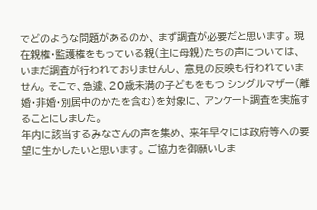でどのような問題があるのか、 まず調査が必要だと思います。 現在親権・監護権をもっている親(主に母親)たちの声については、 いまだ調査が行われておりませんし、 意見の反映も行われていません。 そこで、急遽、20歳未満の子どもをもつ シングルマザー(離婚・非婚・別居中のかたを含む)を対象に、 アンケート調査を実施することにしました。
年内に該当するみなさんの声を集め、 来年早々には政府等への要望に生かしたいと思います。 ご協力を御願いしま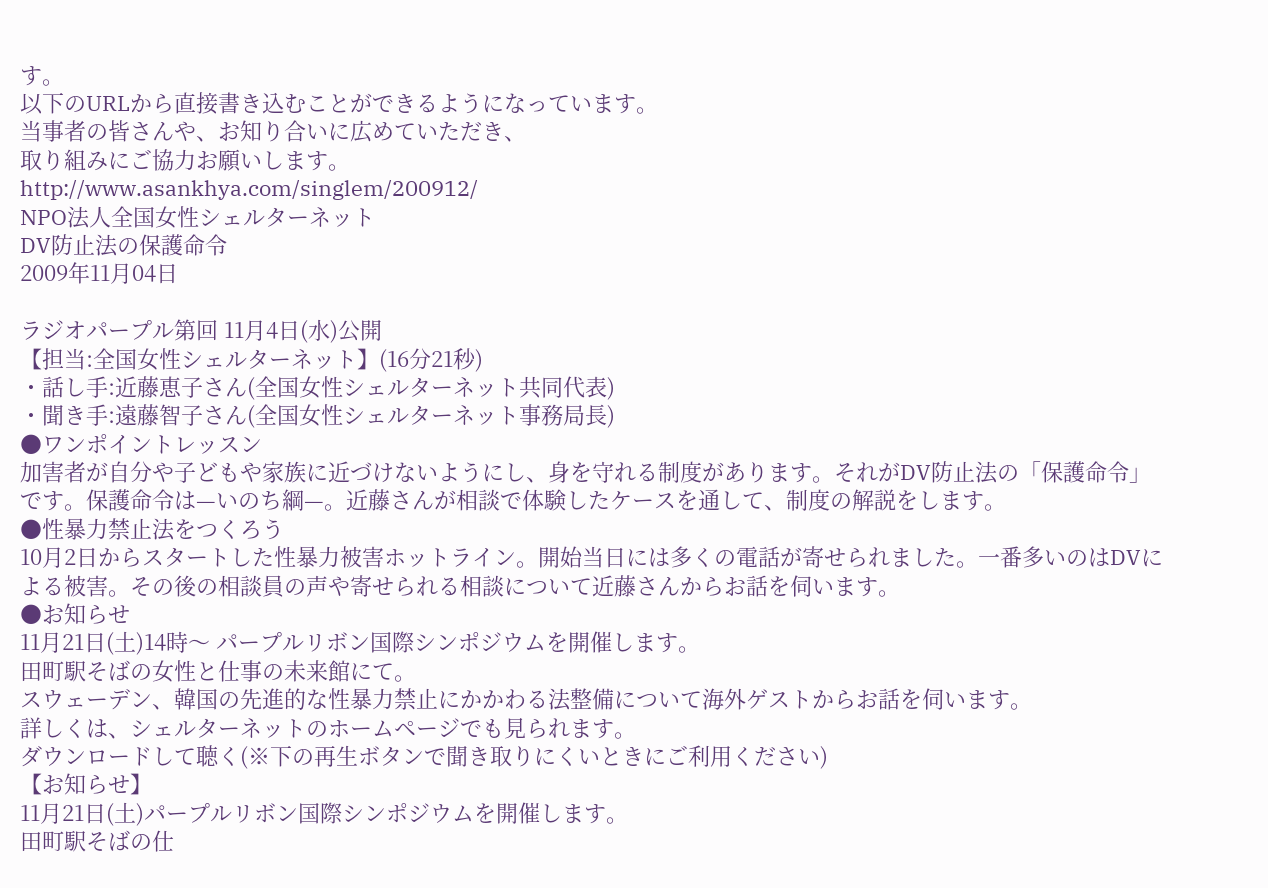す。
以下のURLから直接書き込むことができるようになっています。
当事者の皆さんや、お知り合いに広めていただき、
取り組みにご協力お願いします。
http://www.asankhya.com/singlem/200912/
NPO法人全国女性シェルターネット
DV防止法の保護命令
2009年11月04日

ラジオパープル第回 11月4日(水)公開
【担当:全国女性シェルターネット】(16分21秒)
・話し手:近藤恵子さん(全国女性シェルターネット共同代表)
・聞き手:遠藤智子さん(全国女性シェルターネット事務局長)
●ワンポイントレッスン
加害者が自分や子どもや家族に近づけないようにし、身を守れる制度があります。それがDV防止法の「保護命令」です。保護命令は—いのち綱—。近藤さんが相談で体験したケースを通して、制度の解説をします。
●性暴力禁止法をつくろう
10月2日からスタートした性暴力被害ホットライン。開始当日には多くの電話が寄せられました。一番多いのはDVによる被害。その後の相談員の声や寄せられる相談について近藤さんからお話を伺います。
●お知らせ
11月21日(土)14時〜 パープルリボン国際シンポジウムを開催します。
田町駅そばの女性と仕事の未来館にて。
スウェーデン、韓国の先進的な性暴力禁止にかかわる法整備について海外ゲストからお話を伺います。
詳しくは、シェルターネットのホームページでも見られます。
ダウンロードして聴く(※下の再生ボタンで聞き取りにくいときにご利用ください)
【お知らせ】
11月21日(土)パープルリボン国際シンポジウムを開催します。
田町駅そばの仕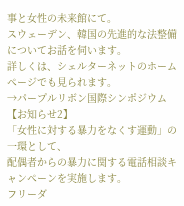事と女性の未来館にて。
スウェーデン、韓国の先進的な法整備についてお話を伺います。
詳しくは、シェルターネットのホームページでも見られます。
→パープルリボン国際シンポジウム
【お知らせ2】
「女性に対する暴力をなくす運動」の一環として、
配偶者からの暴力に関する電話相談キャンペーンを実施します。
フリーダ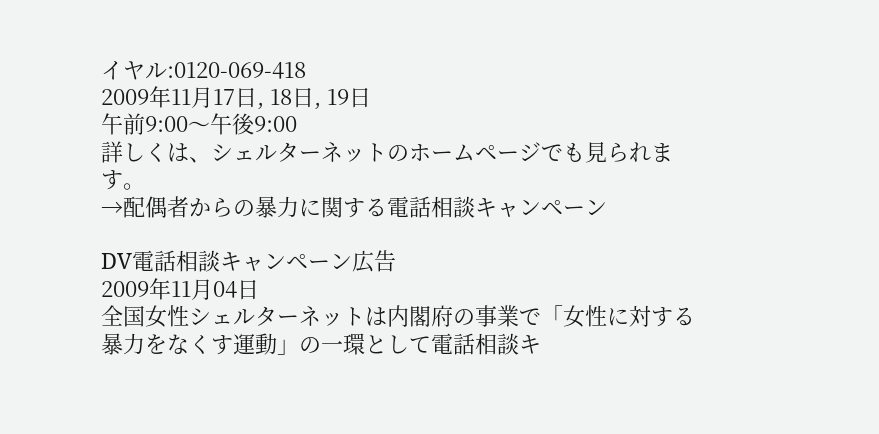イヤル:0120-069-418
2009年11月17日, 18日, 19日
午前9:00〜午後9:00
詳しくは、シェルターネットのホームページでも見られます。
→配偶者からの暴力に関する電話相談キャンペーン

DV電話相談キャンペーン広告
2009年11月04日
全国女性シェルターネットは内閣府の事業で「女性に対する暴力をなくす運動」の一環として電話相談キ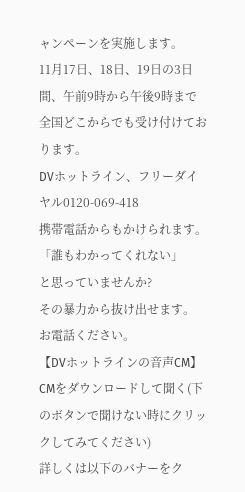ャンペーンを実施します。
11月17日、18日、19日の3日間、午前9時から午後9時まで全国どこからでも受け付けております。
DVホットライン、フリーダイヤル0120-069-418
携帯電話からもかけられます。
「誰もわかってくれない」
と思っていませんか?
その暴力から抜け出せます。
お電話ください。
【DVホットラインの音声CM】
CMをダウンロードして聞く(下のボタンで聞けない時にクリックしてみてください)
詳しくは以下のバナーをク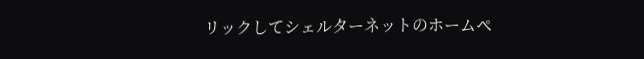リックしてシェルターネットのホームペ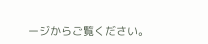ージからご覧ください。